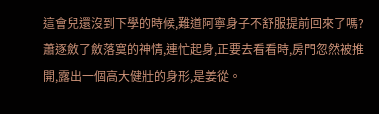這會兒還沒到下學的時候,難道阿寧身子不舒服提前回來了嗎?
蕭逐斂了斂落寞的神情,連忙起身,正要去看看時,房門忽然被推開,露出一個高大健壯的身形,是姜從。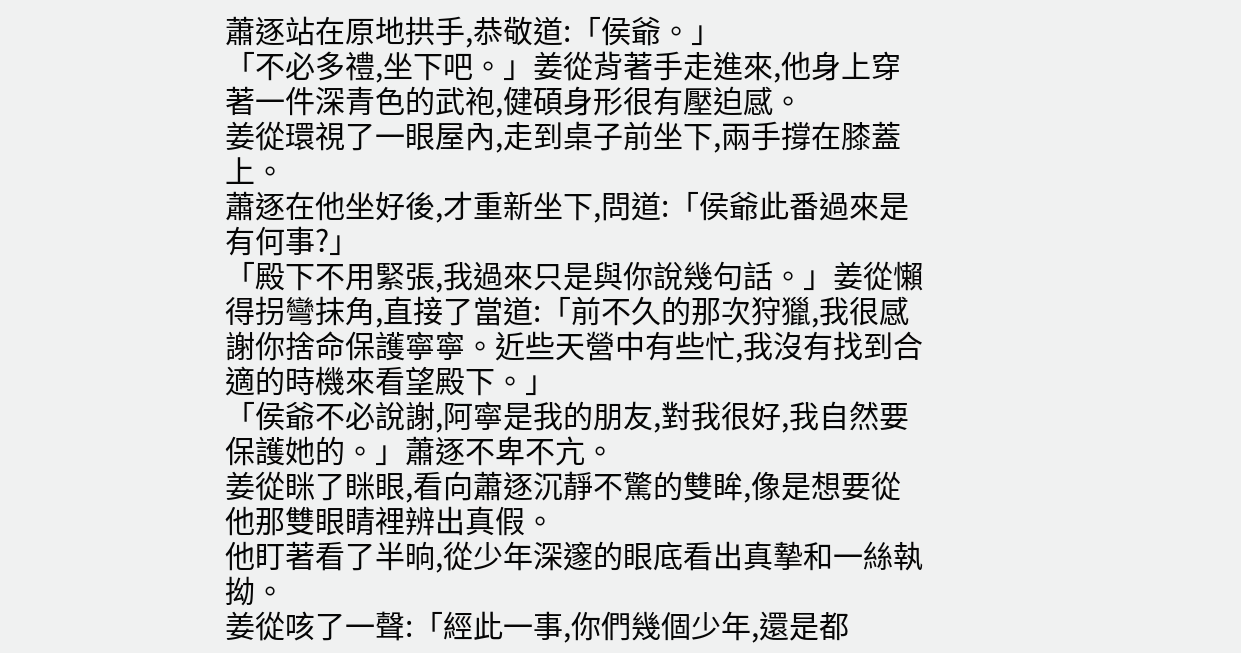蕭逐站在原地拱手,恭敬道:「侯爺。」
「不必多禮,坐下吧。」姜從背著手走進來,他身上穿著一件深青色的武袍,健碩身形很有壓迫感。
姜從環視了一眼屋內,走到桌子前坐下,兩手撐在膝蓋上。
蕭逐在他坐好後,才重新坐下,問道:「侯爺此番過來是有何事?」
「殿下不用緊張,我過來只是與你說幾句話。」姜從懶得拐彎抹角,直接了當道:「前不久的那次狩獵,我很感謝你捨命保護寧寧。近些天營中有些忙,我沒有找到合適的時機來看望殿下。」
「侯爺不必說謝,阿寧是我的朋友,對我很好,我自然要保護她的。」蕭逐不卑不亢。
姜從眯了眯眼,看向蕭逐沉靜不驚的雙眸,像是想要從他那雙眼睛裡辨出真假。
他盯著看了半晌,從少年深邃的眼底看出真摯和一絲執拗。
姜從咳了一聲:「經此一事,你們幾個少年,還是都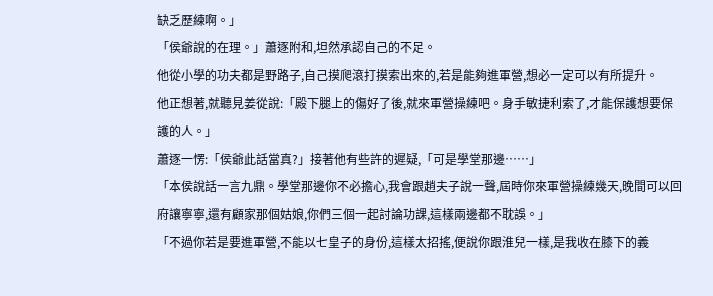缺乏歷練啊。」
「侯爺說的在理。」蕭逐附和,坦然承認自己的不足。
他從小學的功夫都是野路子,自己摸爬滾打摸索出來的,若是能夠進軍營,想必一定可以有所提升。
他正想著,就聽見姜從說:「殿下腿上的傷好了後,就來軍營操練吧。身手敏捷利索了,才能保護想要保護的人。」
蕭逐一愣:「侯爺此話當真?」接著他有些許的遲疑,「可是學堂那邊……」
「本侯說話一言九鼎。學堂那邊你不必擔心,我會跟趙夫子說一聲,屆時你來軍營操練幾天,晚間可以回府讓寧寧,還有顧家那個姑娘,你們三個一起討論功課,這樣兩邊都不耽誤。」
「不過你若是要進軍營,不能以七皇子的身份,這樣太招搖,便說你跟淮兒一樣,是我收在膝下的義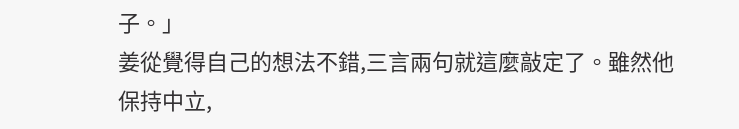子。」
姜從覺得自己的想法不錯,三言兩句就這麼敲定了。雖然他保持中立,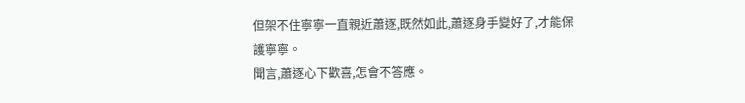但架不住寧寧一直親近蕭逐,既然如此,蕭逐身手變好了,才能保護寧寧。
聞言,蕭逐心下歡喜,怎會不答應。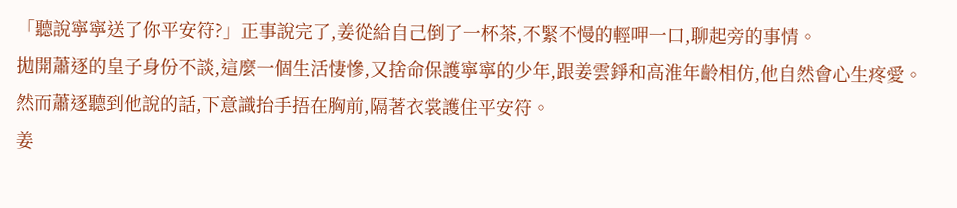「聽說寧寧送了你平安符?」正事說完了,姜從給自己倒了一杯茶,不緊不慢的輕呷一口,聊起旁的事情。
拋開蕭逐的皇子身份不談,這麼一個生活悽慘,又捨命保護寧寧的少年,跟姜雲錚和高淮年齡相仿,他自然會心生疼愛。
然而蕭逐聽到他說的話,下意識抬手捂在胸前,隔著衣裳護住平安符。
姜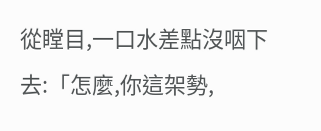從瞠目,一口水差點沒咽下去:「怎麼,你這架勢,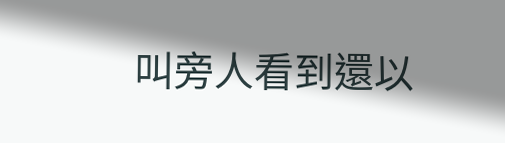叫旁人看到還以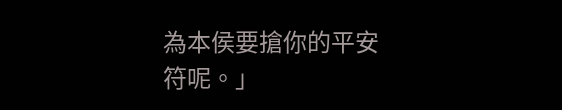為本侯要搶你的平安符呢。」